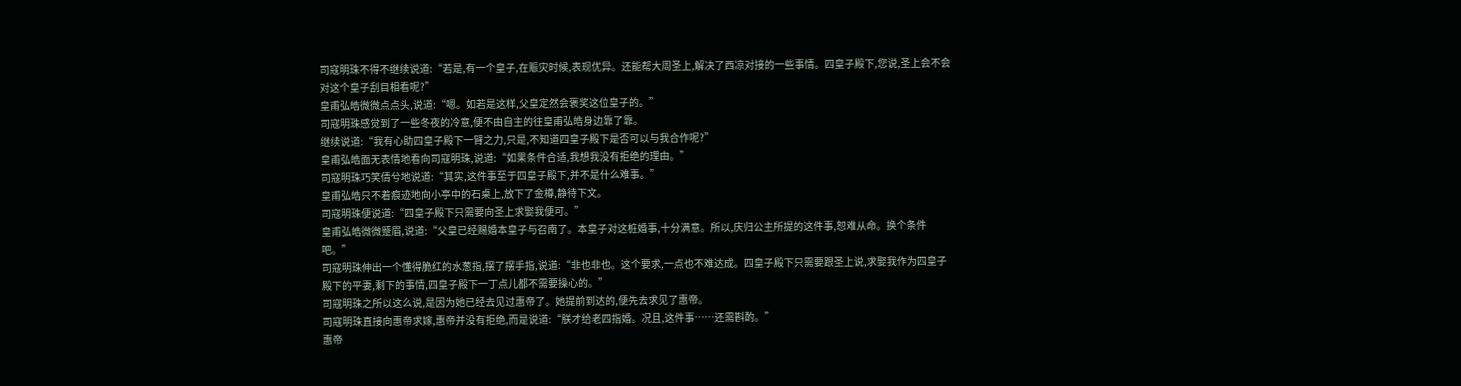司寇明珠不得不继续说道:“若是,有一个皇子,在赈灾时候,表现优异。还能帮大周圣上,解决了西凉对接的一些事情。四皇子殿下,您说,圣上会不会对这个皇子刮目相看呢?”
皇甫弘皓微微点点头,说道:“嗯。如若是这样,父皇定然会褒奖这位皇子的。”
司寇明珠感觉到了一些冬夜的冷意,便不由自主的往皇甫弘皓身边靠了靠。
继续说道:“我有心助四皇子殿下一臂之力,只是,不知道四皇子殿下是否可以与我合作呢?”
皇甫弘皓面无表情地看向司寇明珠,说道:“如果条件合适,我想我没有拒绝的理由。”
司寇明珠巧笑倩兮地说道:“其实,这件事至于四皇子殿下,并不是什么难事。”
皇甫弘皓只不着痕迹地向小亭中的石桌上,放下了金樽,静待下文。
司寇明珠便说道:“四皇子殿下只需要向圣上求娶我便可。”
皇甫弘皓微微蹙眉,说道:“父皇已经赐婚本皇子与召南了。本皇子对这桩婚事,十分满意。所以,庆归公主所提的这件事,恕难从命。换个条件吧。”
司寇明珠伸出一个懂得脆红的水葱指,摆了摆手指,说道:“非也非也。这个要求,一点也不难达成。四皇子殿下只需要跟圣上说,求娶我作为四皇子殿下的平妻,剩下的事情,四皇子殿下一丁点儿都不需要操心的。”
司寇明珠之所以这么说,是因为她已经去见过惠帝了。她提前到达的,便先去求见了惠帝。
司寇明珠直接向惠帝求嫁,惠帝并没有拒绝,而是说道:“朕才给老四指婚。况且,这件事……还需斟酌。”
惠帝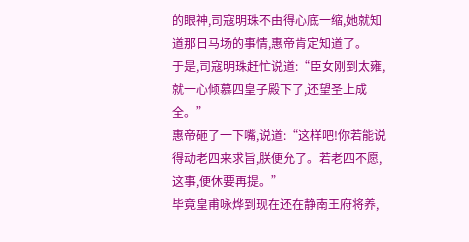的眼神,司寇明珠不由得心底一缩,她就知道那日马场的事情,惠帝肯定知道了。
于是,司寇明珠赶忙说道:“臣女刚到太雍,就一心倾慕四皇子殿下了,还望圣上成全。”
惠帝砸了一下嘴,说道:“这样吧!你若能说得动老四来求旨,朕便允了。若老四不愿,这事,便休要再提。”
毕竟皇甫咏烨到现在还在静南王府将养,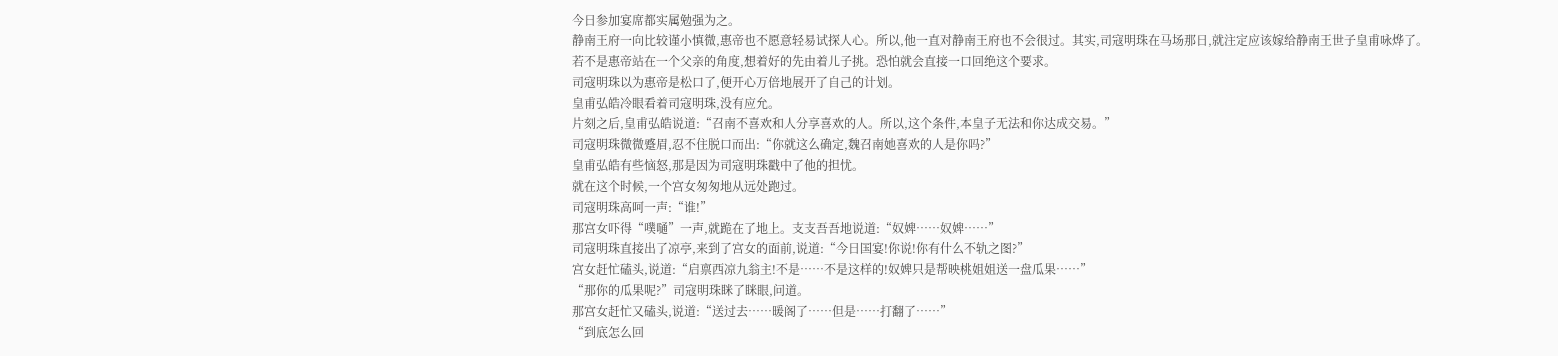今日参加宴席都实属勉强为之。
静南王府一向比较谨小慎微,惠帝也不愿意轻易试探人心。所以,他一直对静南王府也不会很过。其实,司寇明珠在马场那日,就注定应该嫁给静南王世子皇甫咏烨了。
若不是惠帝站在一个父亲的角度,想着好的先由着儿子挑。恐怕就会直接一口回绝这个要求。
司寇明珠以为惠帝是松口了,便开心万倍地展开了自己的计划。
皇甫弘皓冷眼看着司寇明珠,没有应允。
片刻之后,皇甫弘皓说道:“召南不喜欢和人分享喜欢的人。所以,这个条件,本皇子无法和你达成交易。”
司寇明珠微微蹙眉,忍不住脱口而出:“你就这么确定,魏召南她喜欢的人是你吗?”
皇甫弘皓有些恼怒,那是因为司寇明珠戳中了他的担忧。
就在这个时候,一个宫女匆匆地从远处跑过。
司寇明珠高呵一声:“谁!”
那宫女吓得“噗嗵”一声,就跪在了地上。支支吾吾地说道:“奴婢……奴婢……”
司寇明珠直接出了凉亭,来到了宫女的面前,说道:“今日国宴!你说!你有什么不轨之图?”
宫女赶忙磕头,说道:“启禀西凉九翁主!不是……不是这样的!奴婢只是帮映桃姐姐送一盘瓜果……”
“那你的瓜果呢?”司寇明珠眯了眯眼,问道。
那宫女赶忙又磕头,说道:“送过去……暖阁了……但是……打翻了……”
“到底怎么回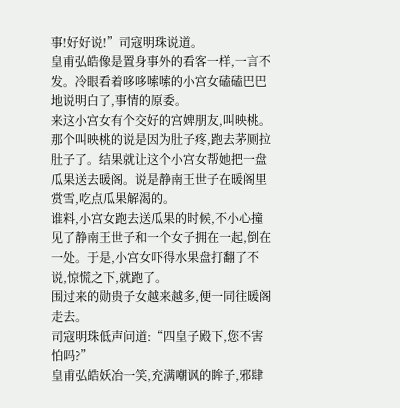事!好好说!”司寇明珠说道。
皇甫弘皓像是置身事外的看客一样,一言不发。冷眼看着哆哆嗦嗦的小宫女磕磕巴巴地说明白了,事情的原委。
来这小宫女有个交好的宫婢朋友,叫映桃。那个叫映桃的说是因为肚子疼,跑去茅厕拉肚子了。结果就让这个小宫女帮她把一盘瓜果送去暖阁。说是静南王世子在暖阁里赏雪,吃点瓜果解渴的。
谁料,小宫女跑去送瓜果的时候,不小心撞见了静南王世子和一个女子拥在一起,倒在一处。于是,小宫女吓得水果盘打翻了不说,惊慌之下,就跑了。
围过来的勋贵子女越来越多,便一同往暖阁走去。
司寇明珠低声问道:“四皇子殿下,您不害怕吗?”
皇甫弘皓妖冶一笑,充满嘲讽的眸子,邪肆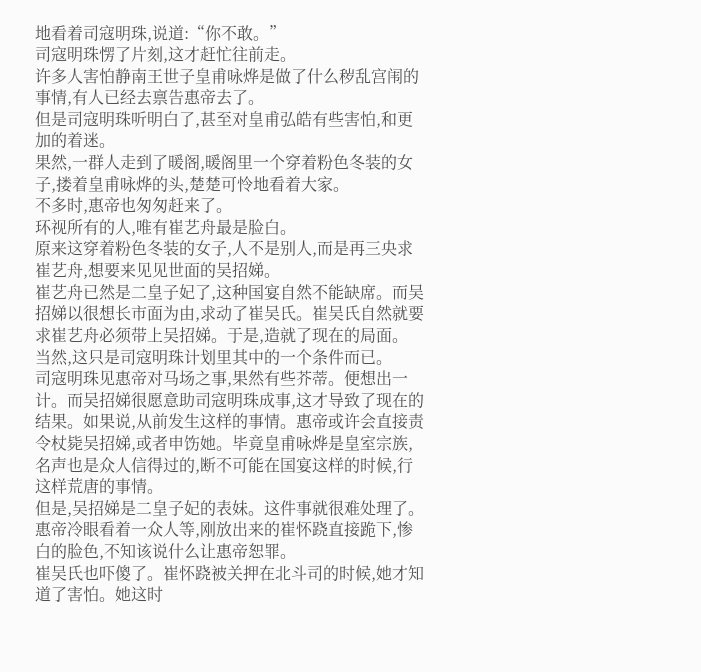地看着司寇明珠,说道:“你不敢。”
司寇明珠愣了片刻,这才赶忙往前走。
许多人害怕静南王世子皇甫咏烨是做了什么秽乱宫闱的事情,有人已经去禀告惠帝去了。
但是司寇明珠听明白了,甚至对皇甫弘皓有些害怕,和更加的着迷。
果然,一群人走到了暖阁,暖阁里一个穿着粉色冬装的女子,搂着皇甫咏烨的头,楚楚可怜地看着大家。
不多时,惠帝也匆匆赶来了。
环视所有的人,唯有崔艺舟最是脸白。
原来这穿着粉色冬装的女子,人不是别人,而是再三央求崔艺舟,想要来见见世面的吴招娣。
崔艺舟已然是二皇子妃了,这种国宴自然不能缺席。而吴招娣以很想长市面为由,求动了崔吴氏。崔吴氏自然就要求崔艺舟必须带上吴招娣。于是,造就了现在的局面。
当然,这只是司寇明珠计划里其中的一个条件而已。
司寇明珠见惠帝对马场之事,果然有些芥蒂。便想出一计。而吴招娣很愿意助司寇明珠成事,这才导致了现在的结果。如果说,从前发生这样的事情。惠帝或许会直接责令杖毙吴招娣,或者申饬她。毕竟皇甫咏烨是皇室宗族,名声也是众人信得过的,断不可能在国宴这样的时候,行这样荒唐的事情。
但是,吴招娣是二皇子妃的表妹。这件事就很难处理了。
惠帝冷眼看着一众人等,刚放出来的崔怀跷直接跪下,惨白的脸色,不知该说什么让惠帝恕罪。
崔吴氏也吓傻了。崔怀跷被关押在北斗司的时候,她才知道了害怕。她这时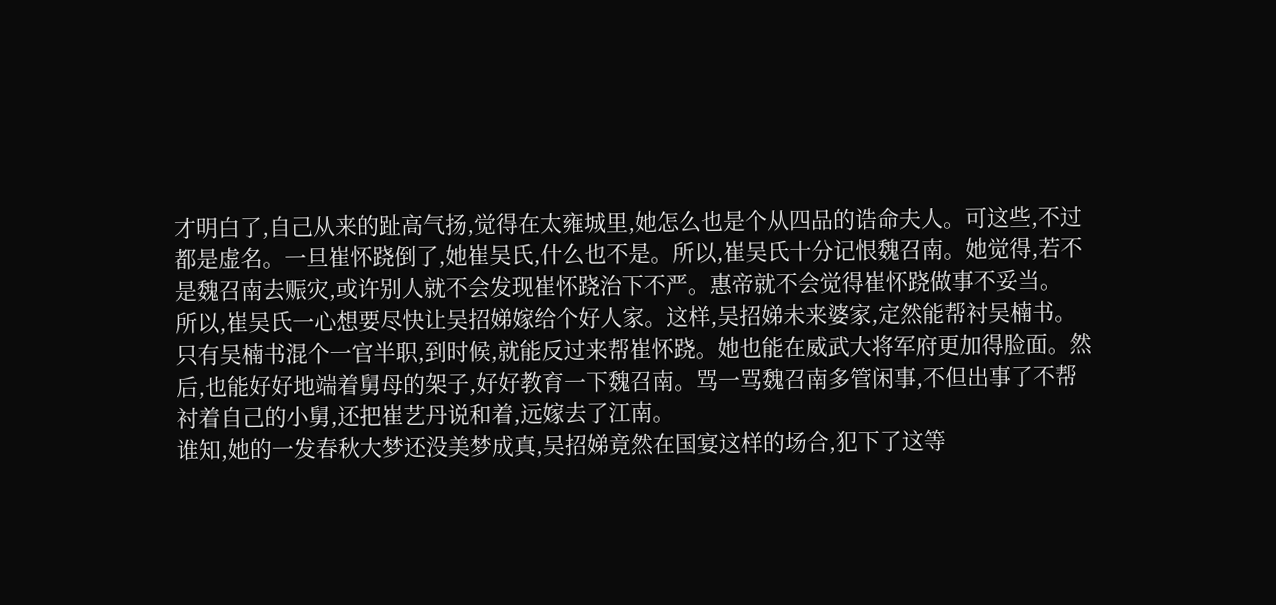才明白了,自己从来的趾高气扬,觉得在太雍城里,她怎么也是个从四品的诰命夫人。可这些,不过都是虚名。一旦崔怀跷倒了,她崔吴氏,什么也不是。所以,崔吴氏十分记恨魏召南。她觉得,若不是魏召南去赈灾,或许别人就不会发现崔怀跷治下不严。惠帝就不会觉得崔怀跷做事不妥当。
所以,崔吴氏一心想要尽快让吴招娣嫁给个好人家。这样,吴招娣未来婆家,定然能帮衬吴楠书。只有吴楠书混个一官半职,到时候,就能反过来帮崔怀跷。她也能在威武大将军府更加得脸面。然后,也能好好地端着舅母的架子,好好教育一下魏召南。骂一骂魏召南多管闲事,不但出事了不帮衬着自己的小舅,还把崔艺丹说和着,远嫁去了江南。
谁知,她的一发春秋大梦还没美梦成真,吴招娣竟然在国宴这样的场合,犯下了这等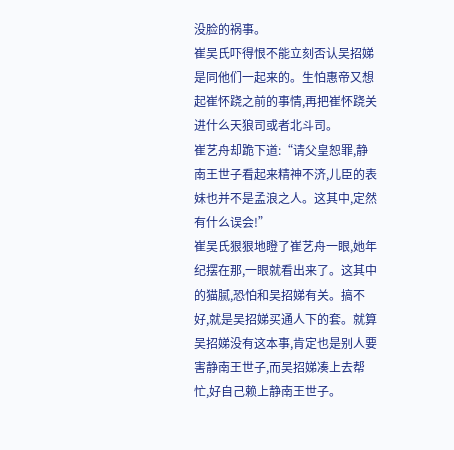没脸的祸事。
崔吴氏吓得恨不能立刻否认吴招娣是同他们一起来的。生怕惠帝又想起崔怀跷之前的事情,再把崔怀跷关进什么天狼司或者北斗司。
崔艺舟却跪下道:“请父皇恕罪,静南王世子看起来精神不济,儿臣的表妹也并不是孟浪之人。这其中,定然有什么误会!”
崔吴氏狠狠地瞪了崔艺舟一眼,她年纪摆在那,一眼就看出来了。这其中的猫腻,恐怕和吴招娣有关。搞不好,就是吴招娣买通人下的套。就算吴招娣没有这本事,肯定也是别人要害静南王世子,而吴招娣凑上去帮忙,好自己赖上静南王世子。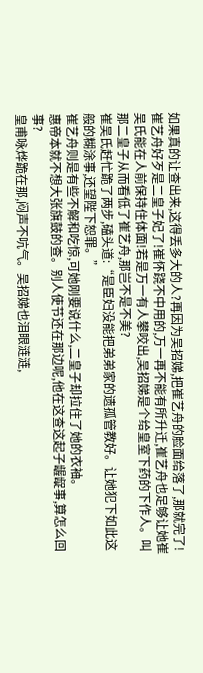如果真的让查出来,这得丢多大的人?再因为吴招娣,把崔艺舟的脸面给落了,那就完了!崔艺舟好歹是二皇子妃了!崔怀跷不中用的,万一再不能有所升迁,崔艺舟也足够让她崔吴氏能在人前保持住体面!若是万一有人攀咬出,吴招娣是个给皇室下药的下作人。叫那二皇子从而看低了崔艺舟,那岂不是不美?
崔吴氏赶忙跪了两步,磕头道:“是臣妇没能把弟弟家的遗孤管教好。让她犯下如此这般的糊涂事,还望陛下恕罪。”
崔艺舟则是有些不解和吃惊,可她刚要说什么,二皇子却拉住了她的衣袖。
惠帝本就不想大张旗鼓的查。别人使节还在那边呢,他在这查这起子龌龊事,算怎么回事?
皇甫咏烨跪在那,闷声不吭气。吴招娣也泪眼涟涟,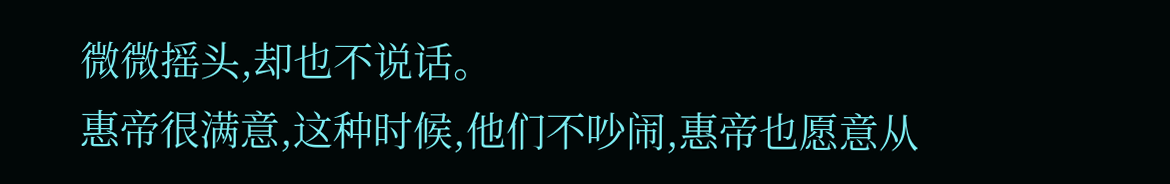微微摇头,却也不说话。
惠帝很满意,这种时候,他们不吵闹,惠帝也愿意从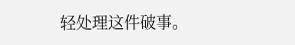轻处理这件破事。